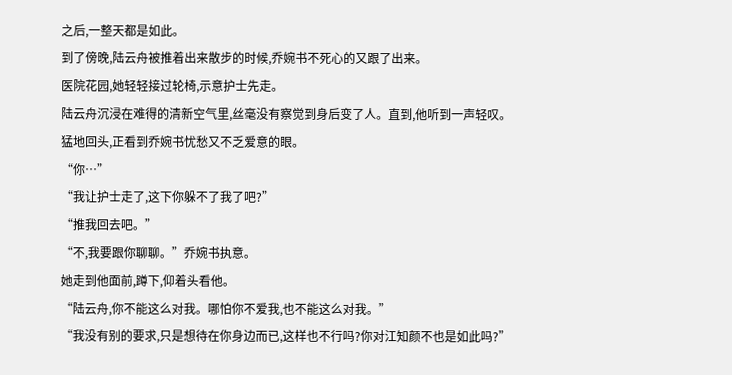之后,一整天都是如此。
到了傍晚,陆云舟被推着出来散步的时候,乔婉书不死心的又跟了出来。
医院花园,她轻轻接过轮椅,示意护士先走。
陆云舟沉浸在难得的清新空气里,丝毫没有察觉到身后变了人。直到,他听到一声轻叹。
猛地回头,正看到乔婉书忧愁又不乏爱意的眼。
“你…”
“我让护士走了,这下你躲不了我了吧?”
“推我回去吧。”
“不,我要跟你聊聊。”乔婉书执意。
她走到他面前,蹲下,仰着头看他。
“陆云舟,你不能这么对我。哪怕你不爱我,也不能这么对我。”
“我没有别的要求,只是想待在你身边而已,这样也不行吗?你对江知颜不也是如此吗?”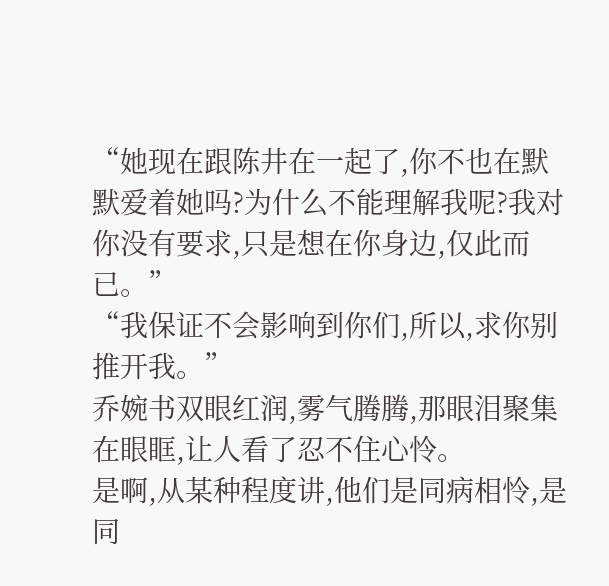“她现在跟陈井在一起了,你不也在默默爱着她吗?为什么不能理解我呢?我对你没有要求,只是想在你身边,仅此而已。”
“我保证不会影响到你们,所以,求你别推开我。”
乔婉书双眼红润,雾气腾腾,那眼泪聚集在眼眶,让人看了忍不住心怜。
是啊,从某种程度讲,他们是同病相怜,是同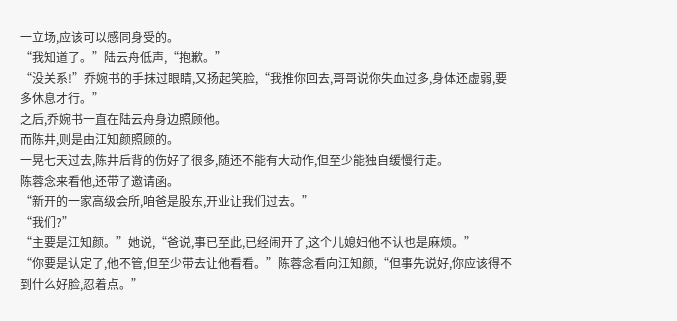一立场,应该可以感同身受的。
“我知道了。”陆云舟低声,“抱歉。”
“没关系!”乔婉书的手抹过眼睛,又扬起笑脸,“我推你回去,哥哥说你失血过多,身体还虚弱,要多休息才行。”
之后,乔婉书一直在陆云舟身边照顾他。
而陈井,则是由江知颜照顾的。
一晃七天过去,陈井后背的伤好了很多,随还不能有大动作,但至少能独自缓慢行走。
陈蓉念来看他,还带了邀请函。
“新开的一家高级会所,咱爸是股东,开业让我们过去。”
“我们?”
“主要是江知颜。”她说,“爸说,事已至此,已经闹开了,这个儿媳妇他不认也是麻烦。”
“你要是认定了,他不管,但至少带去让他看看。”陈蓉念看向江知颜,“但事先说好,你应该得不到什么好脸,忍着点。”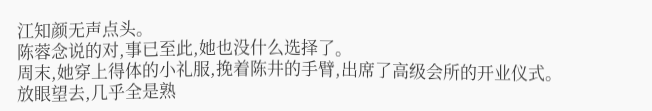江知颜无声点头。
陈蓉念说的对,事已至此,她也没什么选择了。
周末,她穿上得体的小礼服,挽着陈井的手臂,出席了高级会所的开业仪式。
放眼望去,几乎全是熟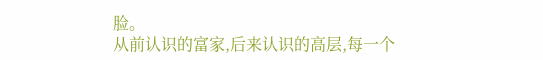脸。
从前认识的富家,后来认识的高层,每一个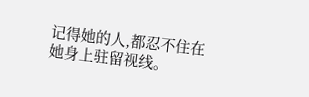记得她的人,都忍不住在她身上驻留视线。